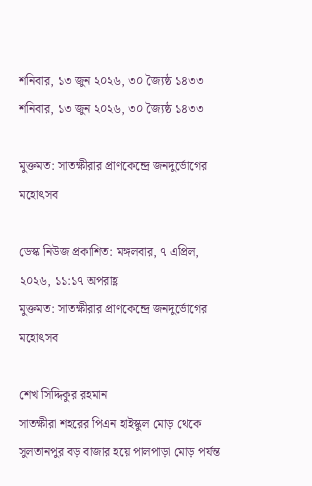শনিবার, ১৩ জুন ২০২৬, ৩০ জ্যৈষ্ঠ ১৪৩৩
শনিবার, ১৩ জুন ২০২৬, ৩০ জ্যৈষ্ঠ ১৪৩৩

মুক্তমত: সাতক্ষীরার প্রাণকেন্দ্রে জনদুর্ভোগের মহোৎসব

ডেস্ক নিউজ প্রকাশিত: মঙ্গলবার, ৭ এপ্রিল, ২০২৬, ১১:১৭ অপরাহ্ণ
মুক্তমত: সাতক্ষীরার প্রাণকেন্দ্রে জনদুর্ভোগের মহোৎসব

শেখ সিদ্দিকুর রহমান
সাতক্ষীরা শহরের পিএন হাইস্কুল মোড় থেকে সুলতানপুর বড় বাজার হয়ে পালপাড়া মোড় পর্যন্ত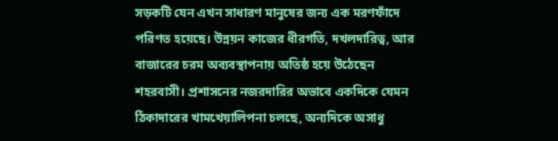সড়কটি যেন এখন সাধারণ মানুষের জন্য এক মরণফাঁদে পরিণত হয়েছে। উন্নয়ন কাজের ধীরগতি, দখলদারিত্ব, আর বাজারের চরম অব্যবস্থাপনায় অতিষ্ঠ হয়ে উঠেছেন শহরবাসী। প্রশাসনের নজরদারির অভাবে একদিকে যেমন ঠিকাদারের খামখেয়ালিপনা চলছে, অন্যদিকে অসাধু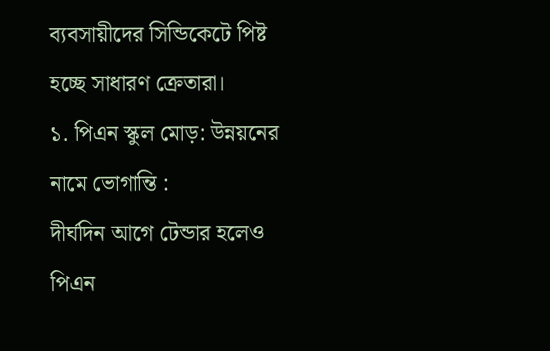ব্যবসায়ীদের সিন্ডিকেটে পিষ্ট হচ্ছে সাধারণ ক্রেতারা।
১. পিএন স্কুল মোড়: উন্নয়নের নামে ভোগান্তি :
দীর্ঘদিন আগে টেন্ডার হলেও পিএন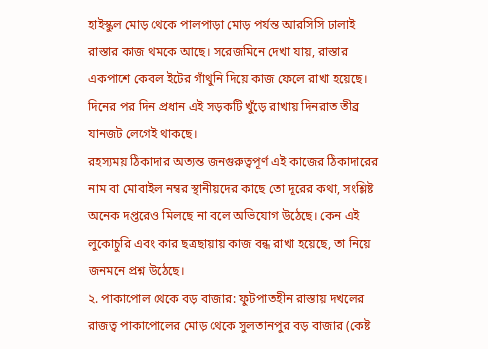হাইস্কুল মোড় থেকে পালপাড়া মোড় পর্যন্ত আরসিসি ঢালাই রাস্তার কাজ থমকে আছে। সরেজমিনে দেখা যায়, রাস্তার একপাশে কেবল ইটের গাঁথুনি দিয়ে কাজ ফেলে রাখা হয়েছে। দিনের পর দিন প্রধান এই সড়কটি খুঁড়ে রাখায় দিনরাত তীব্র যানজট লেগেই থাকছে।
রহস্যময় ঠিকাদার অত্যন্ত জনগুরুত্বপূর্ণ এই কাজের ঠিকাদারের নাম বা মোবাইল নম্বর স্থানীয়দের কাছে তো দূরের কথা, সংশ্লিষ্ট অনেক দপ্তরেও মিলছে না বলে অভিযোগ উঠেছে। কেন এই লুকোচুরি এবং কার ছত্রছায়ায় কাজ বন্ধ রাখা হয়েছে, তা নিয়ে জনমনে প্রশ্ন উঠেছে।
২. পাকাপোল থেকে বড় বাজার: ফুটপাতহীন রাস্তায় দখলের রাজত্ব পাকাপোলের মোড় থেকে সুলতানপুর বড় বাজার (কেষ্ট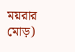ময়রার মোড়)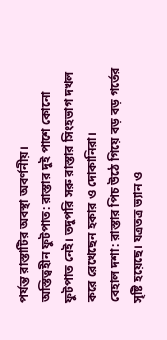পর্যন্ত রাস্তাটির অবস্থা অবর্ণনীয়।
অস্তিত্বহীন ফুটপাত: রাস্তার দুই পাশে কোনো ফুটপাত নেই। তদুপরি সরু রাস্তার সিংহভাগ দখল করে রেখেছেন হকার ও দোকানিরা।
বেহাল দশা: রাস্তার পিচ উঠে গিয়ে বড় বড় গর্তের সৃষ্টি হয়েছে। যত্রতত্র ভ্যান ও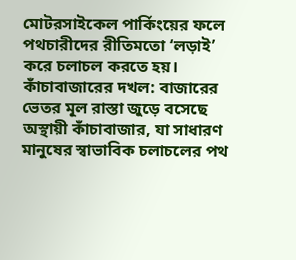মোটরসাইকেল পার্কিংয়ের ফলে পথচারীদের রীতিমতো ‘লড়াই’ করে চলাচল করতে হয়।
কাঁচাবাজারের দখল: বাজারের ভেতর মূল রাস্তা জুড়ে বসেছে অস্থায়ী কাঁচাবাজার, যা সাধারণ মানুষের স্বাভাবিক চলাচলের পথ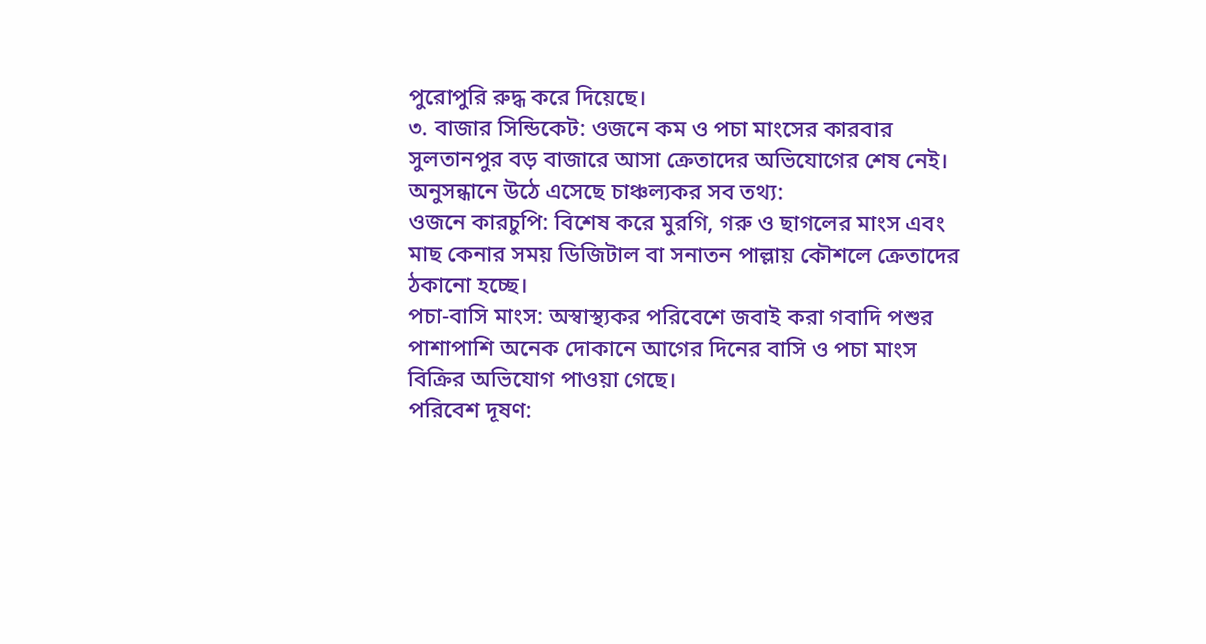পুরোপুরি রুদ্ধ করে দিয়েছে।
৩. বাজার সিন্ডিকেট: ওজনে কম ও পচা মাংসের কারবার
সুলতানপুর বড় বাজারে আসা ক্রেতাদের অভিযোগের শেষ নেই। অনুসন্ধানে উঠে এসেছে চাঞ্চল্যকর সব তথ্য:
ওজনে কারচুপি: বিশেষ করে মুরগি, গরু ও ছাগলের মাংস এবং মাছ কেনার সময় ডিজিটাল বা সনাতন পাল্লায় কৌশলে ক্রেতাদের ঠকানো হচ্ছে।
পচা-বাসি মাংস: অস্বাস্থ্যকর পরিবেশে জবাই করা গবাদি পশুর পাশাপাশি অনেক দোকানে আগের দিনের বাসি ও পচা মাংস বিক্রির অভিযোগ পাওয়া গেছে।
পরিবেশ দূষণ: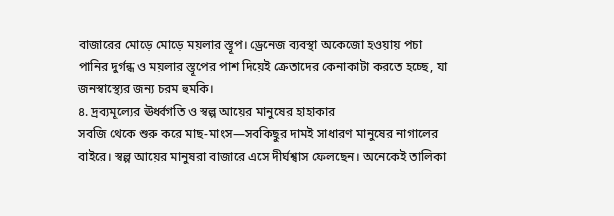বাজারের মোড়ে মোড়ে ময়লার স্তূপ। ড্রেনেজ ব্যবস্থা অকেজো হওয়ায় পচা পানির দুর্গন্ধ ও ময়লার স্তূপের পাশ দিয়েই ক্রেতাদের কেনাকাটা করতে হচ্ছে, যা জনস্বাস্থ্যের জন্য চরম হুমকি।
৪. দ্রব্যমূল্যের ঊর্ধ্বগতি ও স্বল্প আয়ের মানুষের হাহাকার
সবজি থেকে শুরু করে মাছ-মাংস—সবকিছুর দামই সাধারণ মানুষের নাগালের বাইরে। স্বল্প আয়ের মানুষরা বাজারে এসে দীর্ঘশ্বাস ফেলছেন। অনেকেই তালিকা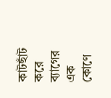কাটছাঁট করে ব্যাগের এক কোণে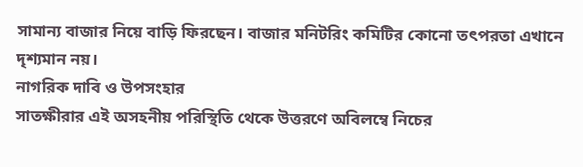সামান্য বাজার নিয়ে বাড়ি ফিরছেন। বাজার মনিটরিং কমিটির কোনো তৎপরতা এখানে দৃশ্যমান নয়।
নাগরিক দাবি ও উপসংহার
সাতক্ষীরার এই অসহনীয় পরিস্থিতি থেকে উত্তরণে অবিলম্বে নিচের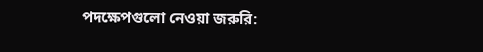পদক্ষেপগুলো নেওয়া জরুরি: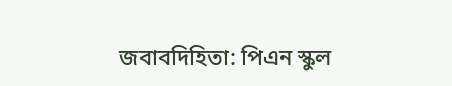জবাবদিহিতা: পিএন স্কুল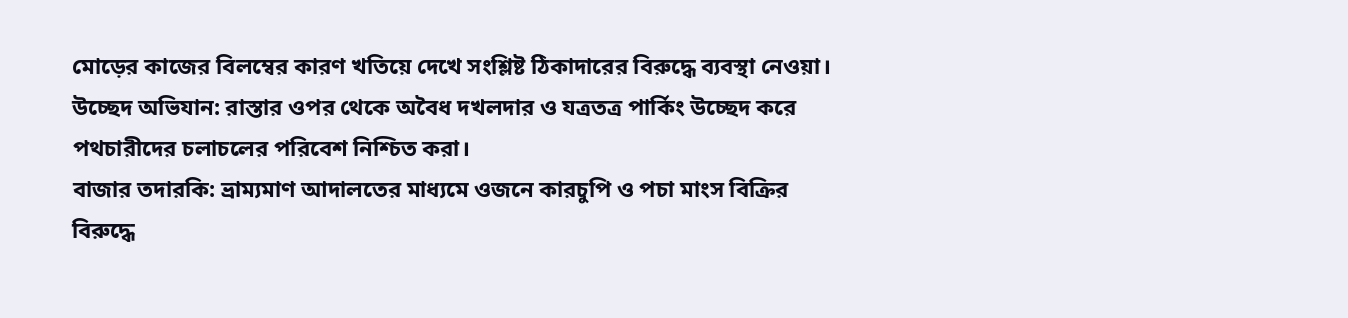মোড়ের কাজের বিলম্বের কারণ খতিয়ে দেখে সংশ্লিষ্ট ঠিকাদারের বিরুদ্ধে ব্যবস্থা নেওয়া।
উচ্ছেদ অভিযান: রাস্তার ওপর থেকে অবৈধ দখলদার ও যত্রতত্র পার্কিং উচ্ছেদ করে পথচারীদের চলাচলের পরিবেশ নিশ্চিত করা।
বাজার তদারকি: ভ্রাম্যমাণ আদালতের মাধ্যমে ওজনে কারচুপি ও পচা মাংস বিক্রির বিরুদ্ধে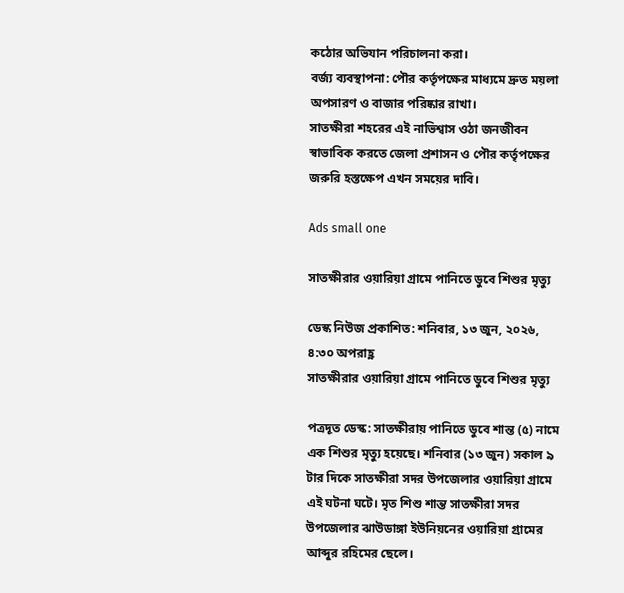কঠোর অভিযান পরিচালনা করা।
বর্জ্য ব্যবস্থাপনা: পৌর কর্তৃপক্ষের মাধ্যমে দ্রুত ময়লা অপসারণ ও বাজার পরিষ্কার রাখা।
সাতক্ষীরা শহরের এই নাভিশ্বাস ওঠা জনজীবন স্বাভাবিক করতে জেলা প্রশাসন ও পৌর কর্তৃপক্ষের জরুরি হস্তক্ষেপ এখন সময়ের দাবি।

Ads small one

সাতক্ষীরার ওয়ারিয়া গ্রামে পানিতে ডুবে শিশুর মৃত্যু

ডেস্ক নিউজ প্রকাশিত: শনিবার, ১৩ জুন, ২০২৬, ৪:৩০ অপরাহ্ণ
সাতক্ষীরার ওয়ারিয়া গ্রামে পানিতে ডুবে শিশুর মৃত্যু

পত্রদূত ডেস্ক: সাতক্ষীরায় পানিতে ডুবে শান্ত (৫) নামে এক শিশুর মৃত্যু হয়েছে। শনিবার (১৩ জুন) সকাল ৯ টার দিকে সাতক্ষীরা সদর উপজেলার ওয়ারিয়া গ্রামে এই ঘটনা ঘটে। মৃত শিশু শান্ত সাতক্ষীরা সদর উপজেলার ঝাউডাঙ্গা ইউনিয়নের ওয়ারিয়া গ্রামের আব্দুর রহিমের ছেলে।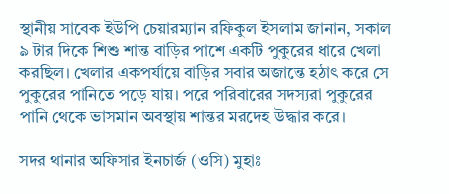স্থানীয় সাবেক ইউপি চেয়ারম্যান রফিকুল ইসলাম জানান, সকাল ৯ টার দিকে শিশু শান্ত বাড়ির পাশে একটি পুকুরের ধারে খেলা করছিল। খেলার একপর্যায়ে বাড়ির সবার অজান্তে হঠাৎ করে সে পুকুরের পানিতে পড়ে যায়। পরে পরিবারের সদস্যরা পুকুরের পানি থেকে ভাসমান অবস্থায় শান্তর মরদেহ উদ্ধার করে।

সদর থানার অফিসার ইনচার্জ (ওসি) মুহাঃ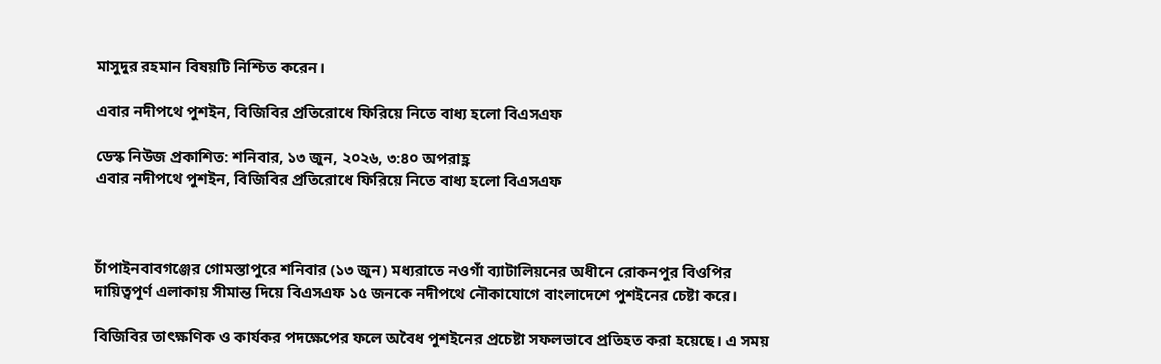মাসুদুর রহমান বিষয়টি নিশ্চিত করেন।

এবার নদীপথে পুশইন, বিজিবির প্রতিরোধে ফিরিয়ে নিতে বাধ্য হলো বিএসএফ

ডেস্ক নিউজ প্রকাশিত: শনিবার, ১৩ জুন, ২০২৬, ৩:৪০ অপরাহ্ণ
এবার নদীপথে পুশইন, বিজিবির প্রতিরোধে ফিরিয়ে নিতে বাধ্য হলো বিএসএফ



চাঁপাইনবাবগঞ্জের গোমস্তাপুরে শনিবার (১৩ জুন) মধ্যরাতে নওগাঁ ব্যাটালিয়নের অধীনে রোকনপুর বিওপির দায়িত্বপূর্ণ এলাকায় সীমান্ত দিয়ে বিএসএফ ১৫ জনকে নদীপথে নৌকাযোগে বাংলাদেশে পুশইনের চেষ্টা করে।

বিজিবির তাৎক্ষণিক ও কার্যকর পদক্ষেপের ফলে অবৈধ পুশইনের প্রচেষ্টা সফলভাবে প্রতিহত করা হয়েছে। এ সময়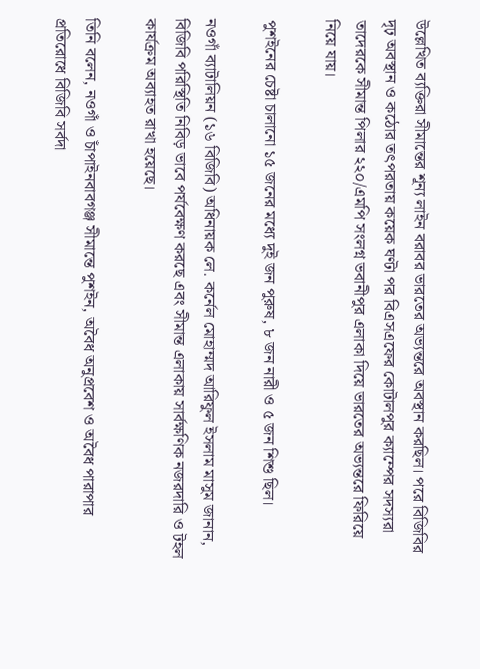উল্লেখিত ব্যক্তিরা সীমান্তের শূন্য লাইন বরাবর ভারতের অভ্যন্তরে অবস্থান করছিল। পরে বিজিবির দৃঢ় অবস্থান ও কঠোর তৎপরতায় কয়েক ঘণ্টা পর বিএসএফের কোটালপুর ক্যাম্পের সদস্যরা তাদেরকে সীমান্ত পিলার ২২০/এমপি সংলগ্ন ভবানীপুর এলাকা দিয়ে ভারতের অভ্যন্তরে ফিরিয়ে নিয়ে যায়।

পুশইনের চেষ্টা চালানো ১৫ জনের মধ্যে দুই জন পুরুষ, ৮ জন নারী ও ৫ জন শিশু ছিল।

নওগাঁ ব্যাটালিয়ন (১৬ বিজিবি) অধিনায়ক লে. কর্নেল মোহাম্মদ আরিফুল ইসলাম মাসুম জানান, বিজিবি পরিস্থিতি নিবিড় ভাবে পর্যবেক্ষণ করছে এবং সীমান্ত এলাকায় সার্বক্ষণিক নজরদারি ও টহল কার্যক্রম অব্যাহত রাখা হয়েছে।

তিনি বলেন, নওগাঁ ও চাঁপাইনবাবগঞ্জ সীমান্তে পুশইন, অবৈধ অনুপ্রবেশ ও অবৈধ পারাপার প্রতিরোধে বিজিবি সর্বদা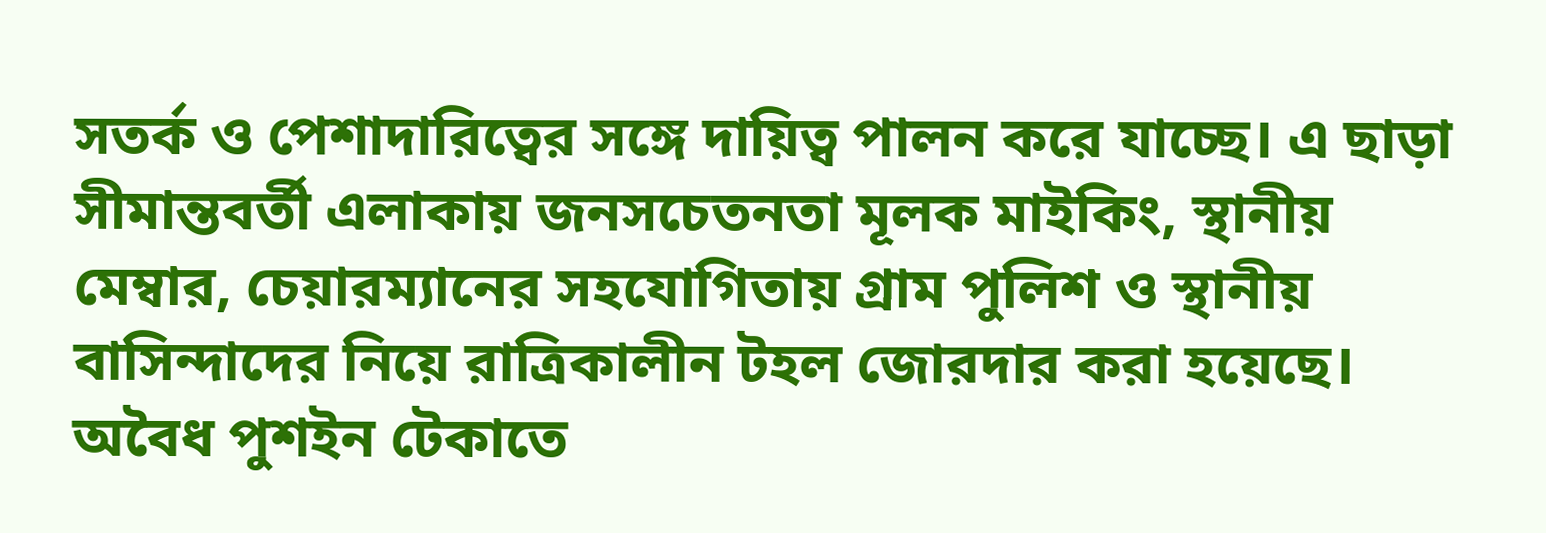সতর্ক ও পেশাদারিত্বের সঙ্গে দায়িত্ব পালন করে যাচ্ছে। এ ছাড়া সীমান্তবর্তী এলাকায় জনসচেতনতা মূলক মাইকিং, স্থানীয় মেম্বার, চেয়ারম্যানের সহযোগিতায় গ্রাম পুলিশ ও স্থানীয় বাসিন্দাদের নিয়ে রাত্রিকালীন টহল জোরদার করা হয়েছে। অবৈধ পুশইন টেকাতে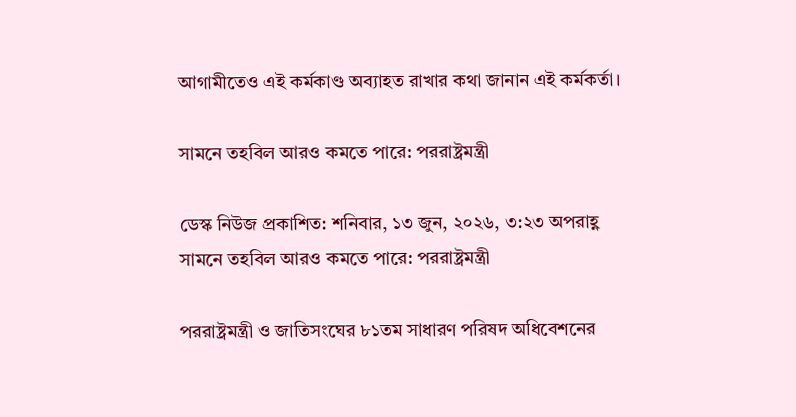আগামীতেও এই কর্মকাণ্ড অব্যাহত রাখার কথা জানান এই কর্মকর্তা।

সামনে তহবিল আরও কমতে পারে: পররাষ্ট্রমন্ত্রী

ডেস্ক নিউজ প্রকাশিত: শনিবার, ১৩ জুন, ২০২৬, ৩:২৩ অপরাহ্ণ
সামনে তহবিল আরও কমতে পারে: পররাষ্ট্রমন্ত্রী

পররাষ্ট্রমন্ত্রী ও জাতিসংঘের ৮১তম সাধারণ পরিষদ অধিবেশনের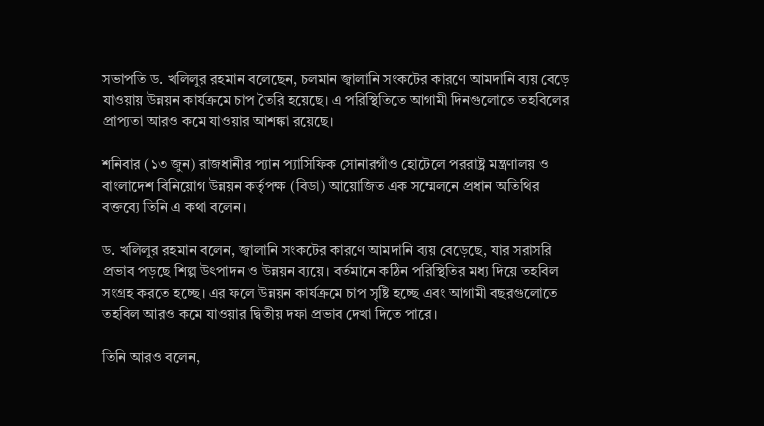সভাপতি ড. খলিলুর রহমান বলেছেন, চলমান জ্বালানি সংকটের কারণে আমদানি ব্যয় বেড়ে যাওয়ায় উন্নয়ন কার্যক্রমে চাপ তৈরি হয়েছে। এ পরিস্থিতিতে আগামী দিনগুলোতে তহবিলের প্রাপ্যতা আরও কমে যাওয়ার আশঙ্কা রয়েছে।

শনিবার (১৩ জুন) রাজধানীর প্যান প্যাসিফিক সোনারগাঁও হোটেলে পররাষ্ট্র মন্ত্রণালয় ও বাংলাদেশ বিনিয়োগ উন্নয়ন কর্তৃপক্ষ (বিডা) আয়োজিত এক সম্মেলনে প্রধান অতিথির বক্তব্যে তিনি এ কথা বলেন।

ড. খলিলুর রহমান বলেন, জ্বালানি সংকটের কারণে আমদানি ব্যয় বেড়েছে, যার সরাসরি প্রভাব পড়ছে শিল্প উৎপাদন ও উন্নয়ন ব্যয়ে। বর্তমানে কঠিন পরিস্থিতির মধ্য দিয়ে তহবিল সংগ্রহ করতে হচ্ছে। এর ফলে উন্নয়ন কার্যক্রমে চাপ সৃষ্টি হচ্ছে এবং আগামী বছরগুলোতে তহবিল আরও কমে যাওয়ার দ্বিতীয় দফা প্রভাব দেখা দিতে পারে।

তিনি আরও বলেন,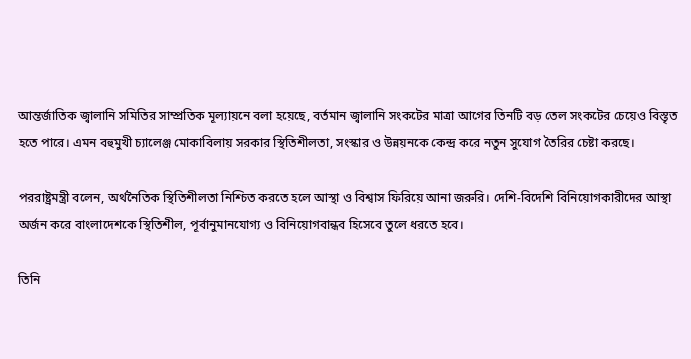আন্তর্জাতিক জ্বালানি সমিতির সাম্প্রতিক মূল্যায়নে বলা হয়েছে, বর্তমান জ্বালানি সংকটের মাত্রা আগের তিনটি বড় তেল সংকটের চেয়েও বিস্তৃত হতে পারে। এমন বহুমুখী চ্যালেঞ্জ মোকাবিলায় সরকার স্থিতিশীলতা, সংস্কার ও উন্নয়নকে কেন্দ্র করে নতুন সুযোগ তৈরির চেষ্টা করছে।

পররাষ্ট্রমন্ত্রী বলেন, অর্থনৈতিক স্থিতিশীলতা নিশ্চিত করতে হলে আস্থা ও বিশ্বাস ফিরিয়ে আনা জরুরি। দেশি-বিদেশি বিনিয়োগকারীদের আস্থা অর্জন করে বাংলাদেশকে স্থিতিশীল, পূর্বানুমানযোগ্য ও বিনিয়োগবান্ধব হিসেবে তুলে ধরতে হবে।

তিনি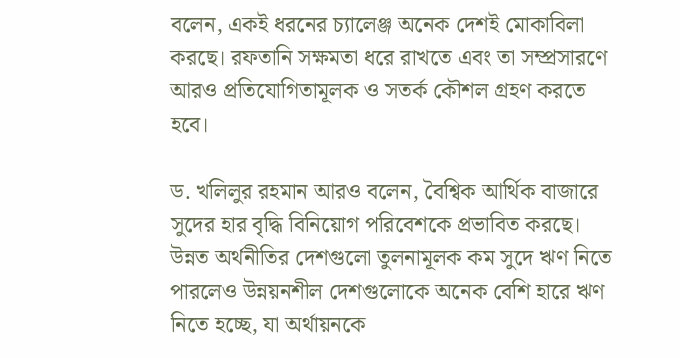বলেন, একই ধরনের চ্যালেঞ্জ অনেক দেশই মোকাবিলা করছে। রফতানি সক্ষমতা ধরে রাখতে এবং তা সম্প্রসারণে আরও প্রতিযোগিতামূলক ও সতর্ক কৌশল গ্রহণ করতে হবে।

ড. খলিলুর রহমান আরও বলেন, বৈশ্বিক আর্থিক বাজারে সুদের হার বৃদ্ধি বিনিয়োগ পরিবেশকে প্রভাবিত করছে। উন্নত অর্থনীতির দেশগুলো তুলনামূলক কম সুদে ঋণ নিতে পারলেও উন্নয়নশীল দেশগুলোকে অনেক বেশি হারে ঋণ নিতে হচ্ছে, যা অর্থায়নকে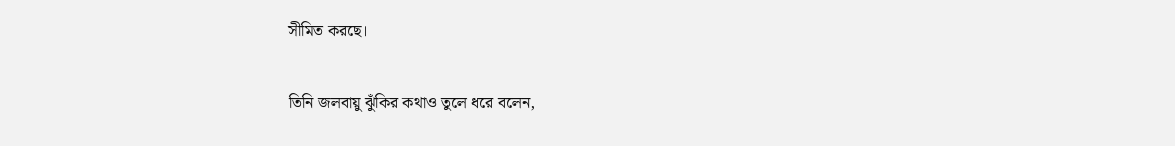সীমিত করছে।

তিনি জলবায়ু ঝুঁকির কথাও তুলে ধরে বলেন,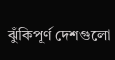ঝুঁকিপূর্ণ দেশগুলো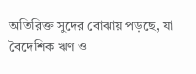অতিরিক্ত সুদের বোঝায় পড়ছে, যা বৈদেশিক ঋণ ও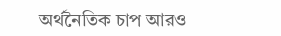অর্থনৈতিক চাপ আরও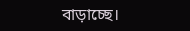বাড়াচ্ছে।